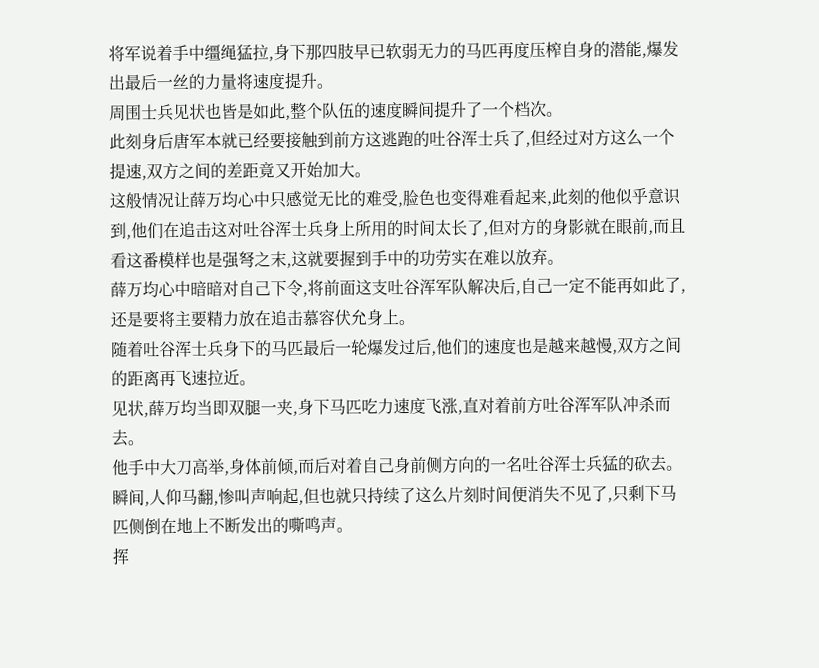将军说着手中缰绳猛拉,身下那四肢早已软弱无力的马匹再度压榨自身的潜能,爆发出最后一丝的力量将速度提升。
周围士兵见状也皆是如此,整个队伍的速度瞬间提升了一个档次。
此刻身后唐军本就已经要接触到前方这逃跑的吐谷浑士兵了,但经过对方这么一个提速,双方之间的差距竟又开始加大。
这般情况让薛万均心中只感觉无比的难受,脸色也变得难看起来,此刻的他似乎意识到,他们在追击这对吐谷浑士兵身上所用的时间太长了,但对方的身影就在眼前,而且看这番模样也是强弩之末,这就要握到手中的功劳实在难以放弃。
薛万均心中暗暗对自己下令,将前面这支吐谷浑军队解决后,自己一定不能再如此了,还是要将主要精力放在追击慕容伏允身上。
随着吐谷浑士兵身下的马匹最后一轮爆发过后,他们的速度也是越来越慢,双方之间的距离再飞速拉近。
见状,薛万均当即双腿一夹,身下马匹吃力速度飞涨,直对着前方吐谷浑军队冲杀而去。
他手中大刀高举,身体前倾,而后对着自己身前侧方向的一名吐谷浑士兵猛的砍去。
瞬间,人仰马翻,惨叫声响起,但也就只持续了这么片刻时间便消失不见了,只剩下马匹侧倒在地上不断发出的嘶鸣声。
挥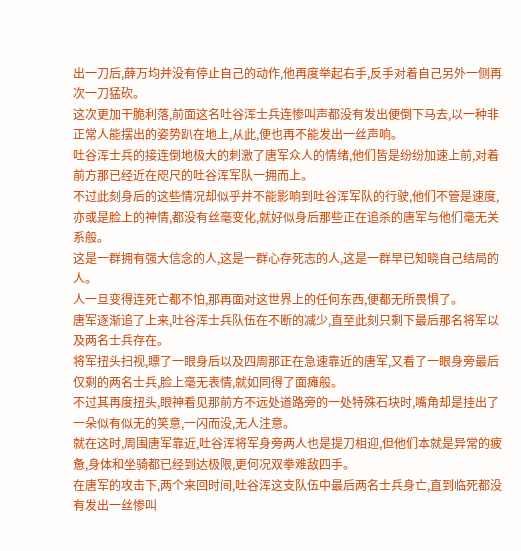出一刀后,薛万均并没有停止自己的动作,他再度举起右手,反手对着自己另外一侧再次一刀猛砍。
这次更加干脆利落,前面这名吐谷浑士兵连惨叫声都没有发出便倒下马去,以一种非正常人能摆出的姿势趴在地上,从此,便也再不能发出一丝声响。
吐谷浑士兵的接连倒地极大的刺激了唐军众人的情绪,他们皆是纷纷加速上前,对着前方那已经近在咫尺的吐谷浑军队一拥而上。
不过此刻身后的这些情况却似乎并不能影响到吐谷浑军队的行驶,他们不管是速度,亦或是脸上的神情,都没有丝毫变化,就好似身后那些正在追杀的唐军与他们毫无关系般。
这是一群拥有强大信念的人,这是一群心存死志的人,这是一群早已知晓自己结局的人。
人一旦变得连死亡都不怕,那再面对这世界上的任何东西,便都无所畏惧了。
唐军逐渐追了上来,吐谷浑士兵队伍在不断的减少,直至此刻只剩下最后那名将军以及两名士兵存在。
将军扭头扫视,瞟了一眼身后以及四周那正在急速靠近的唐军,又看了一眼身旁最后仅剩的两名士兵,脸上毫无表情,就如同得了面瘫般。
不过其再度扭头,眼神看见那前方不远处道路旁的一处特殊石块时,嘴角却是挂出了一朵似有似无的笑意,一闪而没,无人注意。
就在这时,周围唐军靠近,吐谷浑将军身旁两人也是提刀相迎,但他们本就是异常的疲惫,身体和坐骑都已经到达极限,更何况双拳难敌四手。
在唐军的攻击下,两个来回时间,吐谷浑这支队伍中最后两名士兵身亡,直到临死都没有发出一丝惨叫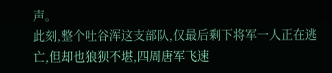声。
此刻,整个吐谷浑这支部队,仅最后剩下将军一人正在逃亡,但却也狼狈不堪,四周唐军飞速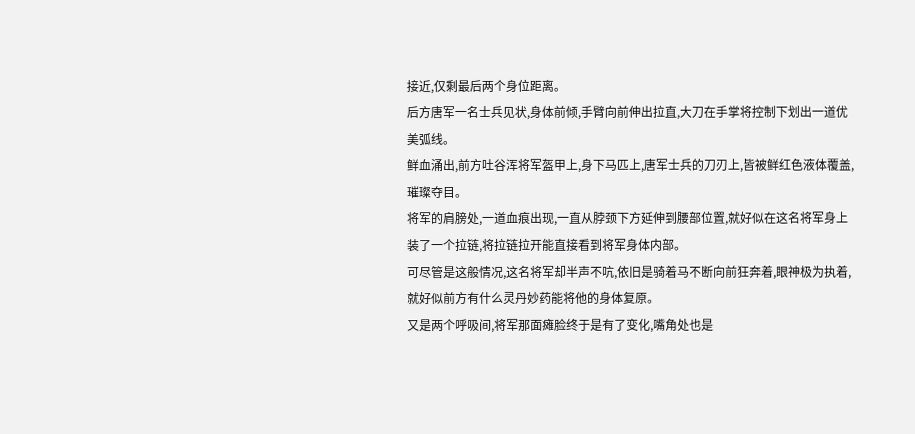接近,仅剩最后两个身位距离。
后方唐军一名士兵见状,身体前倾,手臂向前伸出拉直,大刀在手掌将控制下划出一道优美弧线。
鲜血涌出,前方吐谷浑将军盔甲上,身下马匹上,唐军士兵的刀刃上,皆被鲜红色液体覆盖,璀璨夺目。
将军的肩膀处,一道血痕出现,一直从脖颈下方延伸到腰部位置,就好似在这名将军身上装了一个拉链,将拉链拉开能直接看到将军身体内部。
可尽管是这般情况,这名将军却半声不吭,依旧是骑着马不断向前狂奔着,眼神极为执着,就好似前方有什么灵丹妙药能将他的身体复原。
又是两个呼吸间,将军那面瘫脸终于是有了变化,嘴角处也是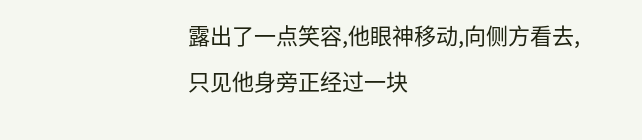露出了一点笑容,他眼神移动,向侧方看去,只见他身旁正经过一块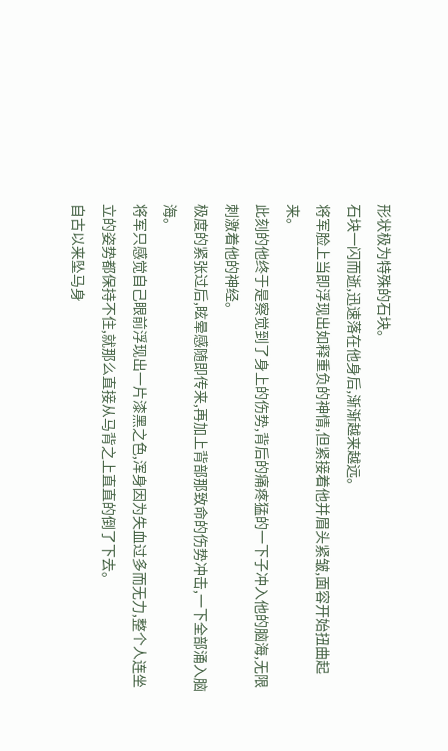形状极为特殊的石块。
石块一闪而逝,迅速落在他身后,渐渐越来越远。
将军脸上当即浮现出如释重负的神情,但紧接着他并眉头紧皱,面容开始扭曲起来。
此刻的他终于是察觉到了身上的伤势,背后的痛疼猛的一下子冲入他的脑海,无限刺激着他的神经。
极度的紧张过后,眩晕感随即传来,再加上背部那致命的伤势冲击,一下全部涌入脑海。
将军只感觉自己眼前浮现出一片漆黑之色,浑身因为失血过多而无力,整个人连坐立的姿势都保持不住,就那么直接从马背之上直直的倒了下去。
自古以来坠马身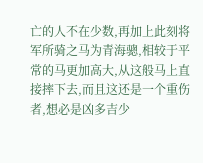亡的人不在少数,再加上此刻将军所骑之马为青海骢,相较于平常的马更加高大,从这般马上直接摔下去,而且这还是一个重伤者,想必是凶多吉少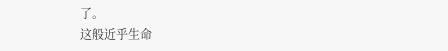了。
这般近乎生命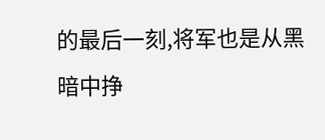的最后一刻,将军也是从黑暗中挣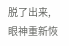脱了出来,眼神重新恢